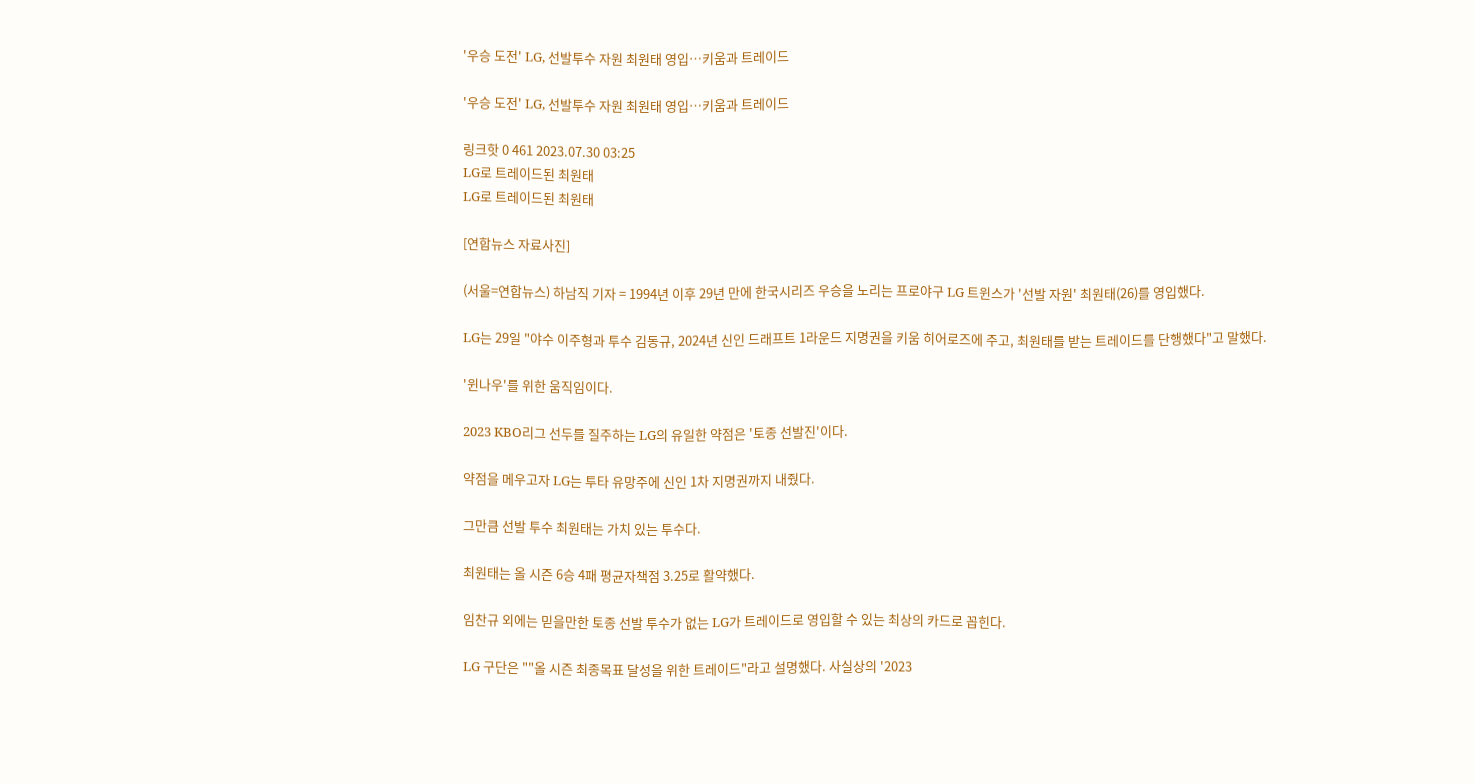'우승 도전' LG, 선발투수 자원 최원태 영입…키움과 트레이드

'우승 도전' LG, 선발투수 자원 최원태 영입…키움과 트레이드

링크핫 0 461 2023.07.30 03:25
LG로 트레이드된 최원태
LG로 트레이드된 최원태

[연합뉴스 자료사진]

(서울=연합뉴스) 하남직 기자 = 1994년 이후 29년 만에 한국시리즈 우승을 노리는 프로야구 LG 트윈스가 '선발 자원' 최원태(26)를 영입했다.

LG는 29일 "야수 이주형과 투수 김동규, 2024년 신인 드래프트 1라운드 지명권을 키움 히어로즈에 주고, 최원태를 받는 트레이드를 단행했다"고 말했다.

'윈나우'를 위한 움직임이다.

2023 KBO리그 선두를 질주하는 LG의 유일한 약점은 '토종 선발진'이다.

약점을 메우고자 LG는 투타 유망주에 신인 1차 지명권까지 내줬다.

그만큼 선발 투수 최원태는 가치 있는 투수다.

최원태는 올 시즌 6승 4패 평균자책점 3.25로 활약했다.

임찬규 외에는 믿을만한 토종 선발 투수가 없는 LG가 트레이드로 영입할 수 있는 최상의 카드로 꼽힌다.

LG 구단은 ""올 시즌 최종목표 달성을 위한 트레이드"라고 설명했다. 사실상의 '2023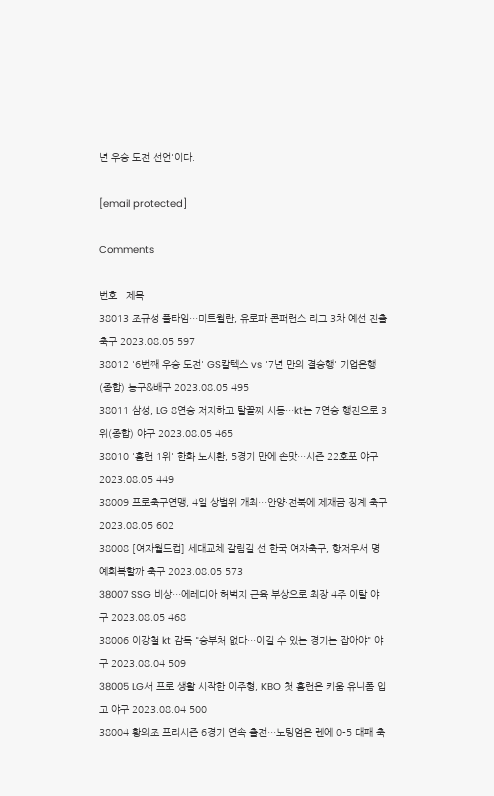년 우승 도전 선언'이다.

[email protected]

Comments

번호   제목
38013 조규성 풀타임…미트윌란, 유로파 콘퍼런스 리그 3차 예선 진출 축구 2023.08.05 597
38012 '6번째 우승 도전' GS칼텍스 vs '7년 만의 결승행' 기업은행(종합) 농구&배구 2023.08.05 495
38011 삼성, LG 8연승 저지하고 탈꼴찌 시동…kt는 7연승 행진으로 3위(종합) 야구 2023.08.05 465
38010 '홈런 1위' 한화 노시환, 5경기 만에 손맛…시즌 22호포 야구 2023.08.05 449
38009 프로축구연맹, 4일 상벌위 개최…안양·전북에 제재금 징계 축구 2023.08.05 602
38008 [여자월드컵] 세대교체 갈림길 선 한국 여자축구, 항저우서 명예회복할까 축구 2023.08.05 573
38007 SSG 비상…에레디아 허벅지 근육 부상으로 최장 4주 이탈 야구 2023.08.05 468
38006 이강철 kt 감독 "승부처 없다…이길 수 있는 경기는 잡아야" 야구 2023.08.04 509
38005 LG서 프로 생활 시작한 이주형, KBO 첫 홈런은 키움 유니폼 입고 야구 2023.08.04 500
38004 황의조 프리시즌 6경기 연속 출전…노팅엄은 렌에 0-5 대패 축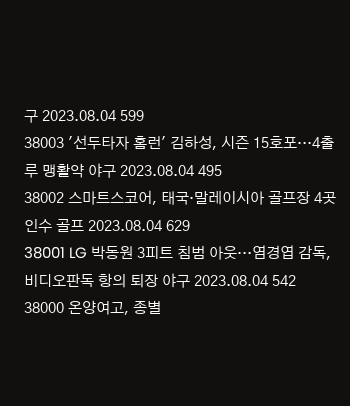구 2023.08.04 599
38003 '선두타자 홈런' 김하성, 시즌 15호포…4출루 맹활약 야구 2023.08.04 495
38002 스마트스코어, 태국·말레이시아 골프장 4곳 인수 골프 2023.08.04 629
38001 LG 박동원 3피트 침범 아웃…염경엽 감독, 비디오판독 항의 퇴장 야구 2023.08.04 542
38000 온양여고, 종별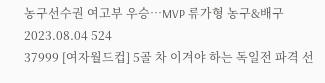농구선수권 여고부 우승…MVP 류가형 농구&배구 2023.08.04 524
37999 [여자월드컵] 5골 차 이겨야 하는 독일전 파격 선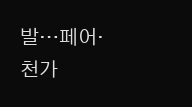발…페어·천가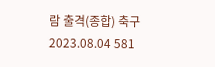람 출격(종합) 축구 2023.08.04 581